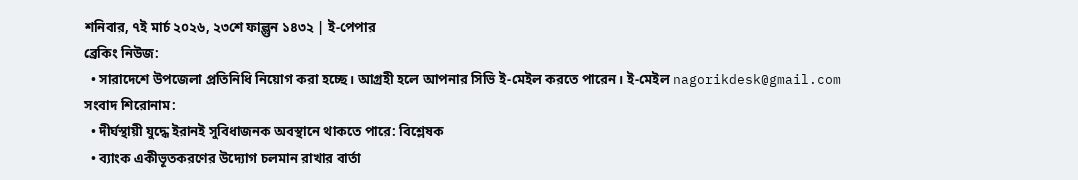শনিবার, ৭ই মার্চ ২০২৬, ২৩শে ফাল্গুন ১৪৩২ | ই-পেপার
ব্রেকিং নিউজ:
  • সারাদেশে উপজেলা প্রতিনিধি নিয়োগ করা হচ্ছে। আগ্রহী হলে আপনার সিভি ই-মেইল করতে পারেন। ই-মেইল nagorikdesk@gmail.com
সংবাদ শিরোনাম:
  • দীর্ঘস্থায়ী যুদ্ধে ইরানই সুবিধাজনক অবস্থানে থাকতে পারে: বিশ্লেষক
  • ব্যাংক একীভূতকরণের উদ্যোগ চলমান রাখার বার্তা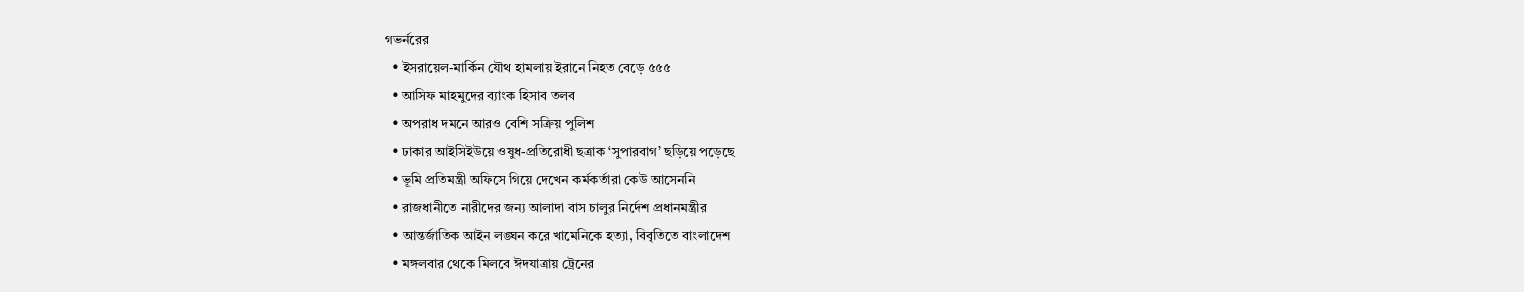গভর্নরের
  • ইসরায়েল-মার্কিন যৌথ হামলায় ইরানে নিহত বেড়ে ৫৫৫
  • আসিফ মাহমুদের ব্যাংক হিসাব তলব
  • অপরাধ দমনে আরও বেশি সক্রিয় পুলিশ
  • ঢাকার আইসিইউয়ে ওষুধ-প্রতিরোধী ছত্রাক ‘সুপারবাগ’ ছড়িয়ে পড়েছে
  • ভূমি প্রতিমন্ত্রী অফিসে গিয়ে দেখেন কর্মকর্তারা কেউ আসেননি
  • রাজধানীতে নারীদের জন্য আলাদা বাস চালুর নির্দেশ প্রধানমন্ত্রীর
  • আন্তর্জাতিক আইন লঙ্ঘন করে খামেনিকে হত্যা, বিবৃতিতে বাংলাদেশ
  • মঙ্গলবার থেকে মিলবে ঈদযাত্রায় ট্রেনের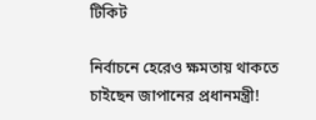টিকিট

নির্বাচনে হেরেও ক্ষমতায় থাকতে চাইছেন জাপানের প্রধানমন্ত্রী!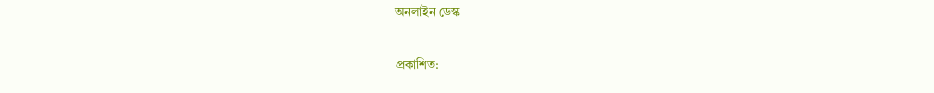অনলাইন ডেস্ক

প্রকাশিত: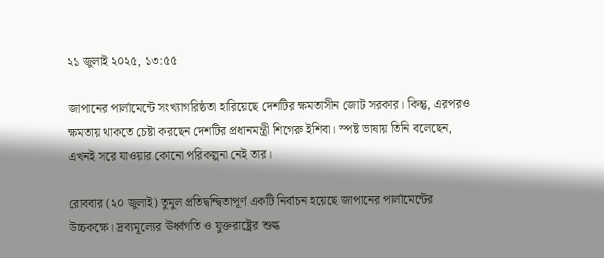২১ জুলাই ২০২৫, ১৩:৫৫

জাপানের পার্লামেন্টে সংখ্যাগরিষ্ঠতা হারিয়েছে দেশটির ক্ষমতাসীন জোট সরকার। কিন্তু, এরপরও ক্ষমতায় থাকতে চেষ্টা করছেন দেশটির প্রধানমন্ত্রী শিগেরু ইশিবা। স্পষ্ট ভাষায় তিনি বলেছেন, এখনই সরে যাওয়ার কোনো পরিকল্পনা নেই তার।

রোববার (২০ জুলাই) তুমুল প্রতিদ্বন্দ্বিতাপূর্ণ একটি নির্বাচন হয়েছে জাপানের পার্লামেন্টের উচ্চকক্ষে। দ্রব্যমূল্যের ঊর্ধ্বগতি ও যুক্তরাষ্ট্রের শুল্ক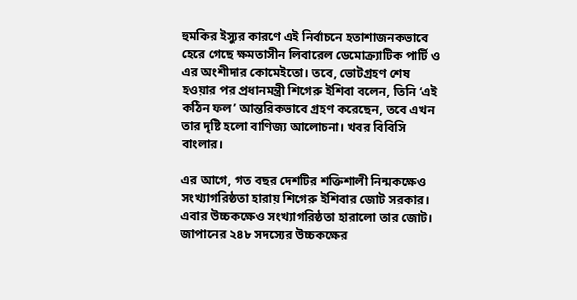হুমকির ইস্যুর কারণে এই নির্বাচনে হতাশাজনকভাবে হেরে গেছে ক্ষমতাসীন লিবারেল ডেমোক্র্যাটিক পার্টি ও এর অংশীদার কোমেইতো। তবে, ভোটগ্রহণ শেষ হওয়ার পর প্রধানমন্ত্রী শিগেরু ইশিবা বলেন, তিনি ‘এই কঠিন ফল’ আন্তরিকভাবে গ্রহণ করেছেন, তবে এখন তার দৃষ্টি হলো বাণিজ্য আলোচনা। খবর বিবিসি বাংলার।

এর আগে, গত বছর দেশটির শক্তিশালী নিন্মকক্ষেও সংখ্যাগরিষ্ঠতা হারায় শিগেরু ইশিবার জোট সরকার। এবার উচ্চকক্ষেও সংখ্যাগরিষ্ঠতা হারালো তার জোট। জাপানের ২৪৮ সদস্যের উচ্চকক্ষের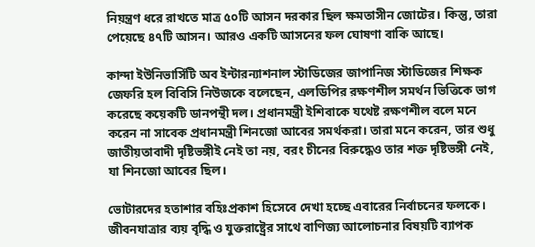নিয়ন্ত্রণ ধরে রাখতে মাত্র ৫০টি আসন দরকার ছিল ক্ষমতাসীন জোটের। কিন্তু, তারা পেয়েছে ৪৭টি আসন। আরও একটি আসনের ফল ঘোষণা বাকি আছে।

কান্দা ইউনিভার্সিটি অব ইন্টারন্যাশনাল স্টাডিজের জাপানিজ স্টাডিজের শিক্ষক জেফরি হল বিবিসি নিউজকে বলেছেন, এলডিপির রক্ষণশীল সমর্থন ভিত্তিকে ভাগ করেছে কয়েকটি ডানপন্থী দল। প্রধানমন্ত্রী ইশিবাকে যথেষ্ট রক্ষণশীল বলে মনে করেন না সাবেক প্রধানমন্ত্রী শিনজো আবের সমর্থকরা। তারা মনে করেন, তার শুধু জাতীয়তাবাদী দৃষ্টিভঙ্গীই নেই তা নয়, বরং চীনের বিরুদ্ধেও তার শক্ত দৃষ্টিভঙ্গী নেই, যা শিনজো আবের ছিল।

ভোটারদের হতাশার বহিঃপ্রকাশ হিসেবে দেখা হচ্ছে এবারের নির্বাচনের ফলকে। জীবনযাত্রার ব্যয় বৃদ্ধি ও যুক্তরাষ্ট্রের সাথে বাণিজ্য আলোচনার বিষয়টি ব্যাপক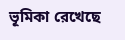ভূমিকা রেখেছে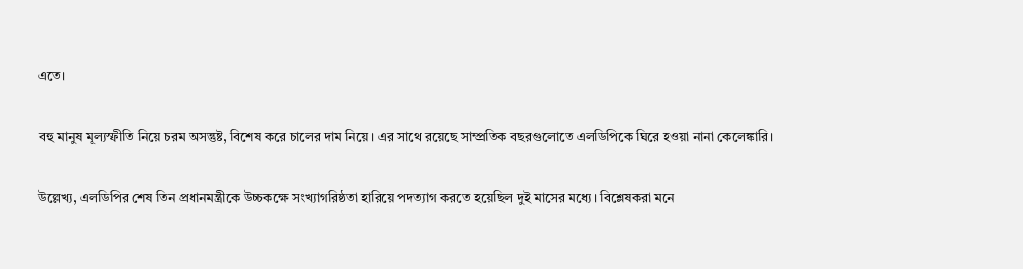এতে।

বহু মানুষ মূল্যস্ফীতি নিয়ে চরম অসন্তুষ্ট, বিশেষ করে চালের দাম নিয়ে। এর সাথে রয়েছে সাম্প্রতিক বছরগুলোতে এলডিপিকে ঘিরে হওয়া নানা কেলেঙ্কারি।

উল্লেখ্য, এলডিপির শেষ তিন প্রধানমন্ত্রীকে উচ্চকক্ষে সংখ্যাগরিষ্ঠতা হারিয়ে পদত্যাগ করতে হয়েছিল দুই মাসের মধ্যে। বিশ্লেষকরা মনে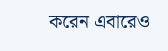করেন এবারেও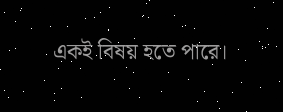একই বিষয় হতে পারে।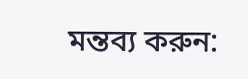মন্তব্য করুন: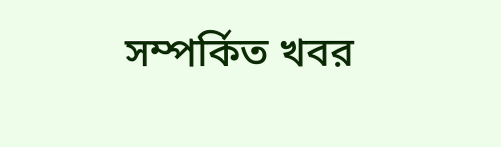সম্পর্কিত খবর